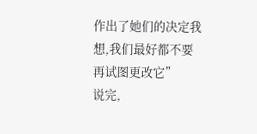作出了她们的决定我想,我们最好都不要再试图更改它”
说完,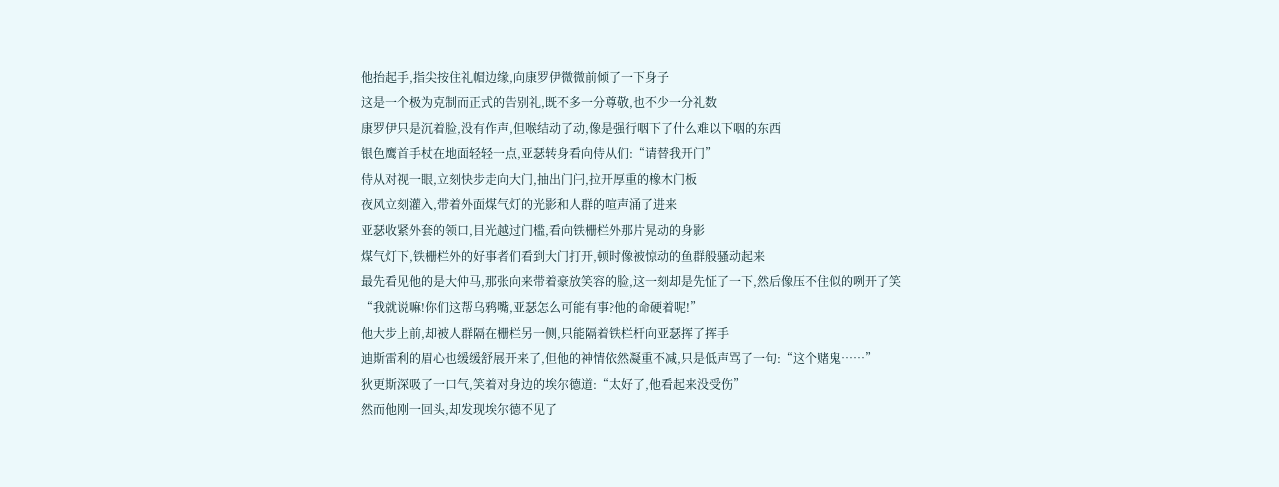他抬起手,指尖按住礼帽边缘,向康罗伊微微前倾了一下身子
这是一个极为克制而正式的告别礼,既不多一分尊敬,也不少一分礼数
康罗伊只是沉着脸,没有作声,但喉结动了动,像是强行咽下了什么难以下咽的东西
银色鹰首手杖在地面轻轻一点,亚瑟转身看向侍从们:“请替我开门”
侍从对视一眼,立刻快步走向大门,抽出门闩,拉开厚重的橡木门板
夜风立刻灌入,带着外面煤气灯的光影和人群的喧声涌了进来
亚瑟收紧外套的领口,目光越过门槛,看向铁栅栏外那片晃动的身影
煤气灯下,铁栅栏外的好事者们看到大门打开,顿时像被惊动的鱼群般骚动起来
最先看见他的是大仲马,那张向来带着豪放笑容的脸,这一刻却是先怔了一下,然后像压不住似的咧开了笑
“我就说嘛!你们这帮乌鸦嘴,亚瑟怎么可能有事?他的命硬着呢!”
他大步上前,却被人群隔在栅栏另一侧,只能隔着铁栏杆向亚瑟挥了挥手
迪斯雷利的眉心也缓缓舒展开来了,但他的神情依然凝重不减,只是低声骂了一句:“这个赌鬼……”
狄更斯深吸了一口气,笑着对身边的埃尔德道:“太好了,他看起来没受伤”
然而他刚一回头,却发现埃尔德不见了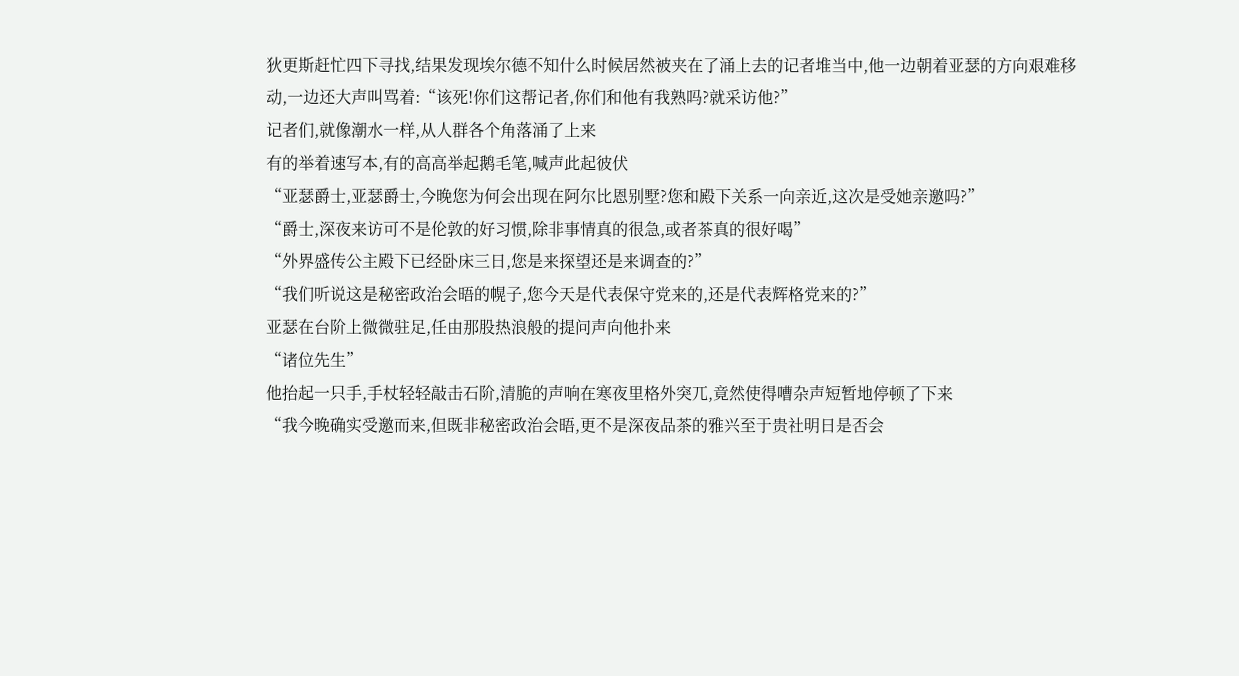狄更斯赶忙四下寻找,结果发现埃尔德不知什么时候居然被夹在了涌上去的记者堆当中,他一边朝着亚瑟的方向艰难移动,一边还大声叫骂着:“该死!你们这帮记者,你们和他有我熟吗?就采访他?”
记者们,就像潮水一样,从人群各个角落涌了上来
有的举着速写本,有的高高举起鹅毛笔,喊声此起彼伏
“亚瑟爵士,亚瑟爵士,今晚您为何会出现在阿尔比恩别墅?您和殿下关系一向亲近,这次是受她亲邀吗?”
“爵士,深夜来访可不是伦敦的好习惯,除非事情真的很急,或者茶真的很好喝”
“外界盛传公主殿下已经卧床三日,您是来探望还是来调查的?”
“我们听说这是秘密政治会晤的幌子,您今天是代表保守党来的,还是代表辉格党来的?”
亚瑟在台阶上微微驻足,任由那股热浪般的提问声向他扑来
“诸位先生”
他抬起一只手,手杖轻轻敲击石阶,清脆的声响在寒夜里格外突兀,竟然使得嘈杂声短暂地停顿了下来
“我今晚确实受邀而来,但既非秘密政治会晤,更不是深夜品茶的雅兴至于贵社明日是否会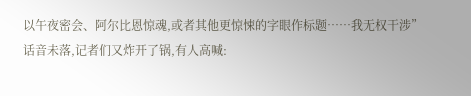以午夜密会、阿尔比恩惊魂,或者其他更惊悚的字眼作标题……我无权干涉”
话音未落,记者们又炸开了锅,有人高喊: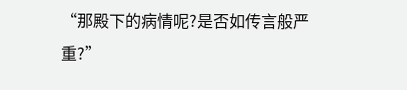“那殿下的病情呢?是否如传言般严重?”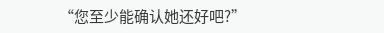“您至少能确认她还好吧?”